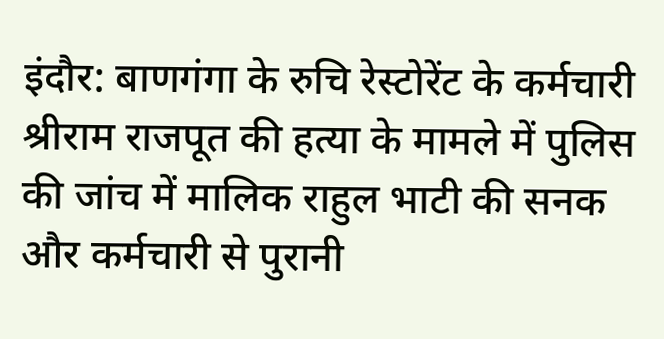इंदौर: बाणगंगा के रुचि रेस्टोरेंट के कर्मचारी श्रीराम राजपूत की हत्या के मामले में पुलिस की जांच में मालिक राहुल भाटी की सनक और कर्मचारी से पुरानी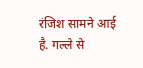रंजिश सामने आई है. गल्ले से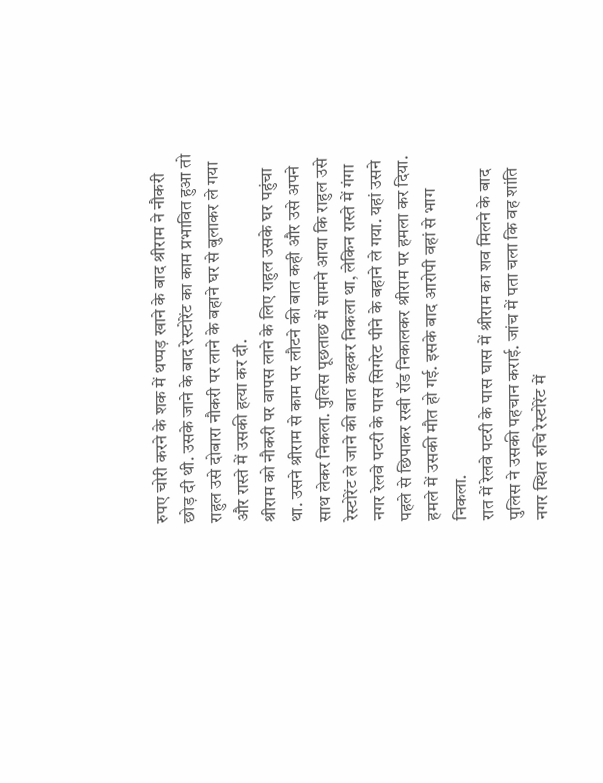रुपए चोरी करने के शक में थप्पड़ खाने के बाद श्रीराम ने नौकरी छोड़ दी थी. उसके जाने के बाद रेस्टोरेंट का काम प्रभावित हुआ तो राहुल उसे दोबारा नौकरी पर लाने के बहाने घर से बुलाकर ले गया और रास्ते में उसकी हत्या कर दी.
श्रीराम को नौकरी पर वापस लाने के लिए राहुल उसके घर पहुंचा था. उसने श्रीराम से काम पर लौटने की बात कही और उसे अपने साथ लेकर निकला. पुलिस पूछताछ में सामने आया कि राहुल उसे रेस्टोरेंट ले जाने की बात कहकर निकला था, लेकिन रास्ते में गंगा नगर रेलवे पटरी के पास सिगरेट पीने के बहाने ले गया. यहां उसने पहले से छिपाकर रखी रॉड निकालकर श्रीराम पर हमला कर दिया. हमले में उसकी मौत हो गई. इसके बाद आरोपी वहां से भाग निकला.
रात में रेलवे पटरी के पास घास में श्रीराम का शव मिलने के बाद पुलिस ने उसकी पहचान कराई. जांच में पता चला कि वह शांति नगर स्थित रुचि रेस्टोरेंट में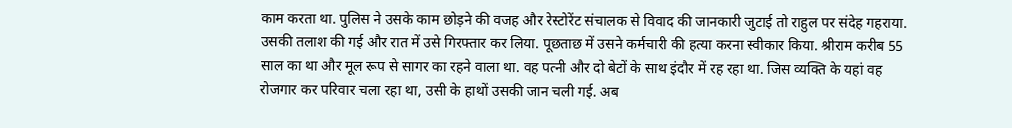काम करता था. पुलिस ने उसके काम छोड़ने की वजह और रेस्टोरेंट संचालक से विवाद की जानकारी जुटाई तो राहुल पर संदेह गहराया. उसकी तलाश की गई और रात में उसे गिरफ्तार कर लिया. पूछताछ में उसने कर्मचारी की हत्या करना स्वीकार किया. श्रीराम करीब 55 साल का था और मूल रूप से सागर का रहने वाला था. वह पत्नी और दो बेटों के साथ इंदौर में रह रहा था. जिस व्यक्ति के यहां वह रोजगार कर परिवार चला रहा था, उसी के हाथों उसकी जान चली गई. अब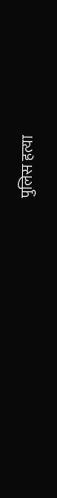पुलिस हत्या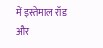में इस्तेमाल रॉड और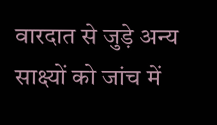वारदात से जुड़े अन्य साक्ष्यों को जांच में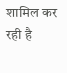शामिल कर रही है